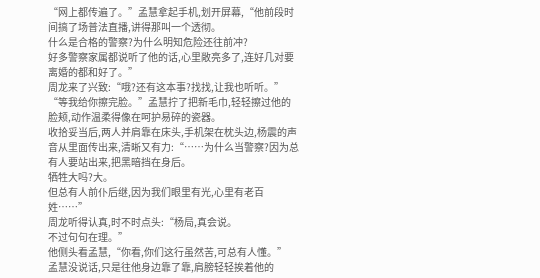“网上都传遍了。”孟慧拿起手机,划开屏幕,“他前段时间搞了场普法直播,讲得那叫一个透彻。
什么是合格的警察?为什么明知危险还往前冲?
好多警察家属都说听了他的话,心里敞亮多了,连好几对要离婚的都和好了。”
周龙来了兴致:“哦?还有这本事?找找,让我也听听。”
“等我给你擦完脸。”孟慧拧了把新毛巾,轻轻擦过他的脸颊,动作温柔得像在呵护易碎的瓷器。
收拾妥当后,两人并肩靠在床头,手机架在枕头边,杨震的声音从里面传出来,清晰又有力:“……为什么当警察?因为总有人要站出来,把黑暗挡在身后。
牺牲大吗?大。
但总有人前仆后继,因为我们眼里有光,心里有老百姓……”
周龙听得认真,时不时点头:“杨局,真会说。
不过句句在理。”
他侧头看孟慧,“你看,你们这行虽然苦,可总有人懂。”
孟慧没说话,只是往他身边靠了靠,肩膀轻轻挨着他的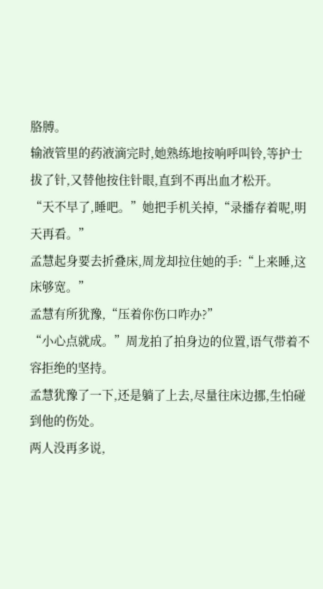胳膊。
输液管里的药液滴完时,她熟练地按响呼叫铃,等护士拔了针,又替他按住针眼,直到不再出血才松开。
“天不早了,睡吧。”她把手机关掉,“录播存着呢,明天再看。”
孟慧起身要去折叠床,周龙却拉住她的手:“上来睡,这床够宽。”
孟慧有所犹豫,“压着你伤口咋办?”
“小心点就成。”周龙拍了拍身边的位置,语气带着不容拒绝的坚持。
孟慧犹豫了一下,还是躺了上去,尽量往床边挪,生怕碰到他的伤处。
两人没再多说,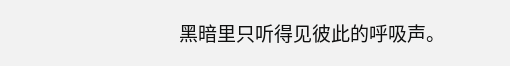黑暗里只听得见彼此的呼吸声。